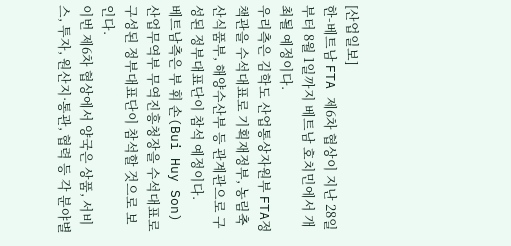[산업일보]
한-베트남 FTA 제6차 협상이 지난 28일부터 8월 1일까지 베트남 호치민에서 개최될 예정이다.
우리측은 김학도 산업통상자원부 FTA정책관을 수석대표로 기획재정부, 농림축산식품부, 해양수산부 등 관계관으로 구성된 정부대표단이 참석 예정이다.
베트남측은 부 휘 손(Bui Huy Son) 산업무역부 무역진흥청장을 수석대표로 구성된 정부대표단이 참석할 것으로 보인다.
이번 제6차 협상에서 양국은 상품, 서비스, 투자, 원산지·통관, 협력 등 각 분야별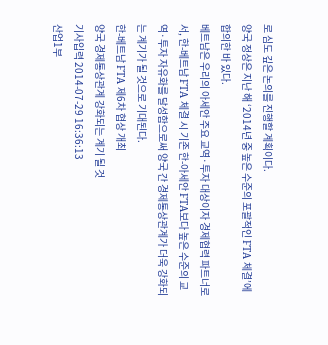로 심도 깊은 논의를 진행할 계획이다.
양국 정상은 지난 해 ‘2014년 중 높은 수준의 포괄적인 FTA 체결’에 합의한 바 있다.
베트남은 우리의 아세안 주요 교역·투자 대상이자 경제협력 파트너로서, 한-베트남 FTA 체결 시 기존 한-아세안 FTA보다 높은 수준의 교역·투자 자유화를 달성함으로써 양국 간 경제통상관계가 더욱 강화되는 계기가 될 것으로 기대된다.
한-베트남 FTA 제6차 협상 개최
양국 경제통상관계 강화되는 계기 될 것
기사입력 2014-07-29 16:36:13
산업1부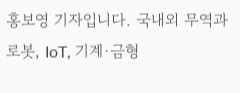홍보영 기자입니다. 국내외 무역과 로봇, IoT, 기계·금형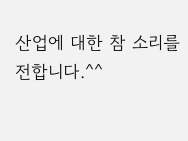산업에 대한 참 소리를 전합니다.^^